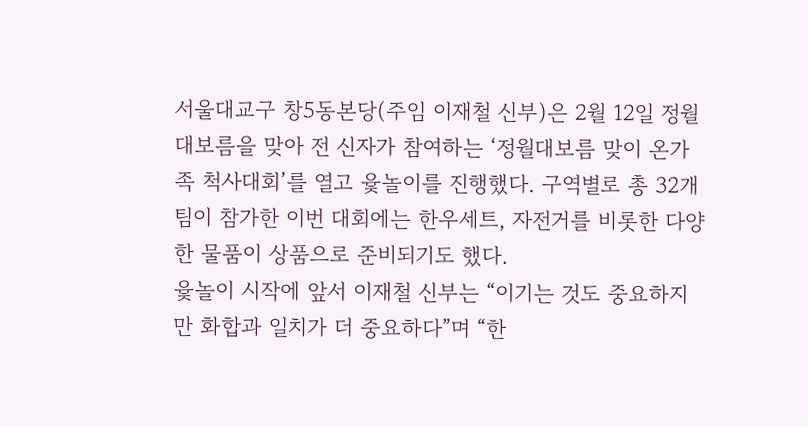서울대교구 창5동본당(주임 이재철 신부)은 2월 12일 정월대보름을 맞아 전 신자가 참여하는 ‘정월대보름 맞이 온가족 척사대회’를 열고 윷놀이를 진행했다. 구역별로 총 32개 팀이 참가한 이번 대회에는 한우세트, 자전거를 비롯한 다양한 물품이 상품으로 준비되기도 했다.
윷놀이 시작에 앞서 이재철 신부는 “이기는 것도 중요하지만 화합과 일치가 더 중요하다”며 “한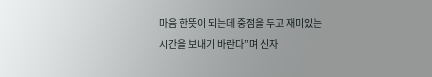마음 한뜻이 되는데 중점을 두고 재미있는 시간을 보내기 바란다”며 신자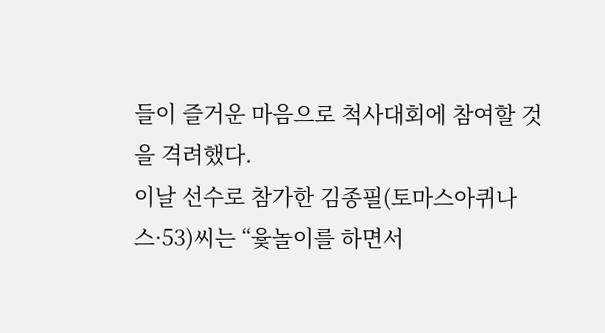들이 즐거운 마음으로 척사대회에 참여할 것을 격려했다.
이날 선수로 참가한 김종필(토마스아퀴나스·53)씨는 “윷놀이를 하면서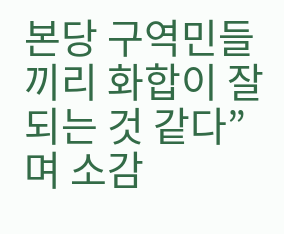본당 구역민들끼리 화합이 잘 되는 것 같다”며 소감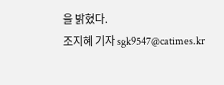을 밝혔다.
조지혜 기자 sgk9547@catimes.kr